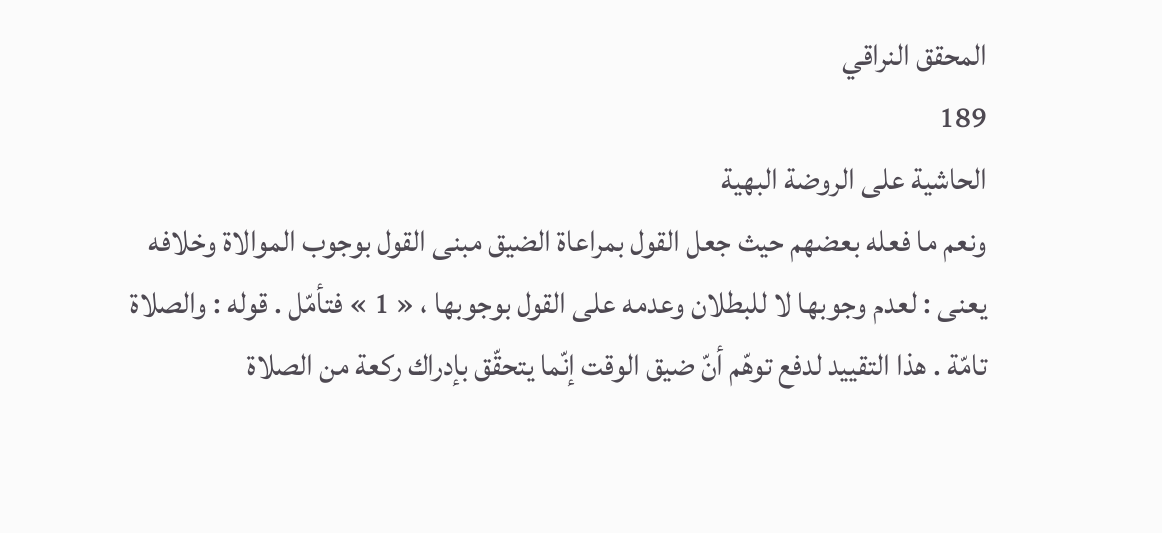المحقق النراقي
189
الحاشية على الروضة البهية
ونعم ما فعله بعضهم حيث جعل القول بمراعاة الضيق مبنى القول بوجوب الموالاة وخلافه يعنى : لعدم وجوبها لا للبطلان وعدمه على القول بوجوبها ، « 1 » فتأمّل . قوله : والصلاة تامّة . هذا التقييد لدفع توهّم أنّ ضيق الوقت إنّما يتحقّق بإدراك ركعة من الصلاة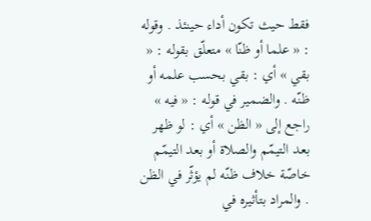فقط حيث تكون أداء حينئذ . وقوله : « علما أو ظنّا » متعلّق بقوله : « بقي » أي : بقي بحسب علمه أو ظنّه . والضمير في قوله : « فيه » راجع إلى « الظن » أي : لو ظهر بعد التيمّم والصلاة أو بعد التيمّم خاصّة خلاف ظنّه لم يؤثّر في الظن . والمراد بتأثيره في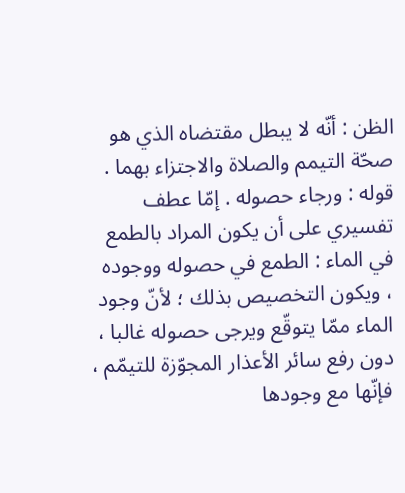الظن : أنّه لا يبطل مقتضاه الذي هو صحّة التيمم والصلاة والاجتزاء بهما . قوله : ورجاء حصوله . إمّا عطف تفسيري على أن يكون المراد بالطمع في الماء : الطمع في حصوله ووجوده ، ويكون التخصيص بذلك ؛ لأنّ وجود الماء ممّا يتوقّع ويرجى حصوله غالبا ، دون رفع سائر الأعذار المجوّزة للتيمّم ، فإنّها مع وجودها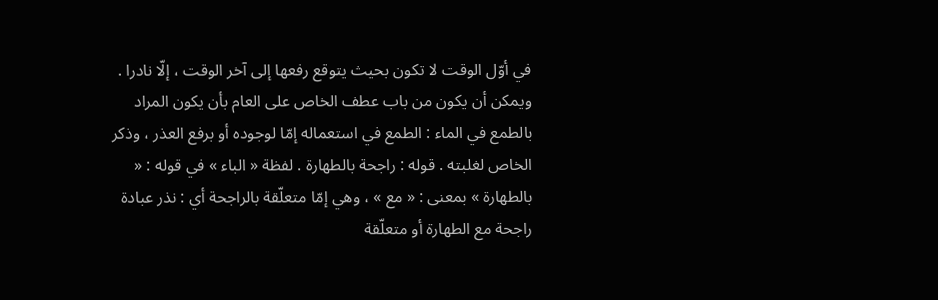في أوّل الوقت لا تكون بحيث يتوقع رفعها إلى آخر الوقت ، إلّا نادرا . ويمكن أن يكون من باب عطف الخاص على العام بأن يكون المراد بالطمع في الماء : الطمع في استعماله إمّا لوجوده أو برفع العذر ، وذكر الخاص لغلبته . قوله : راجحة بالطهارة . لفظة « الباء » في قوله : « بالطهارة » بمعنى : « مع » ، وهي إمّا متعلّقة بالراجحة أي : نذر عبادة راجحة مع الطهارة أو متعلّقة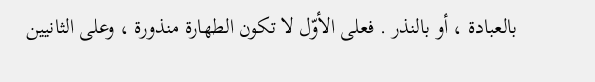بالعبادة ، أو بالنذر . فعلى الأوّل لا تكون الطهارة منذورة ، وعلى الثانيين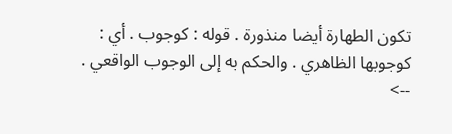تكون الطهارة أيضا منذورة . قوله : كوجوب . أي : كوجوبها الظاهري . والحكم به إلى الوجوب الواقعي .
-->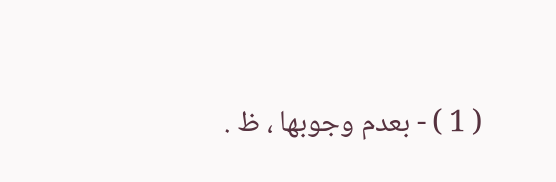( 1 ) - بعدم وجوبها ، ظ .